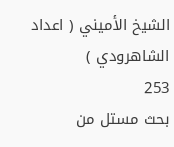الشيخ الأميني ( اعداد الشاهرودي )
253
بحث مستل من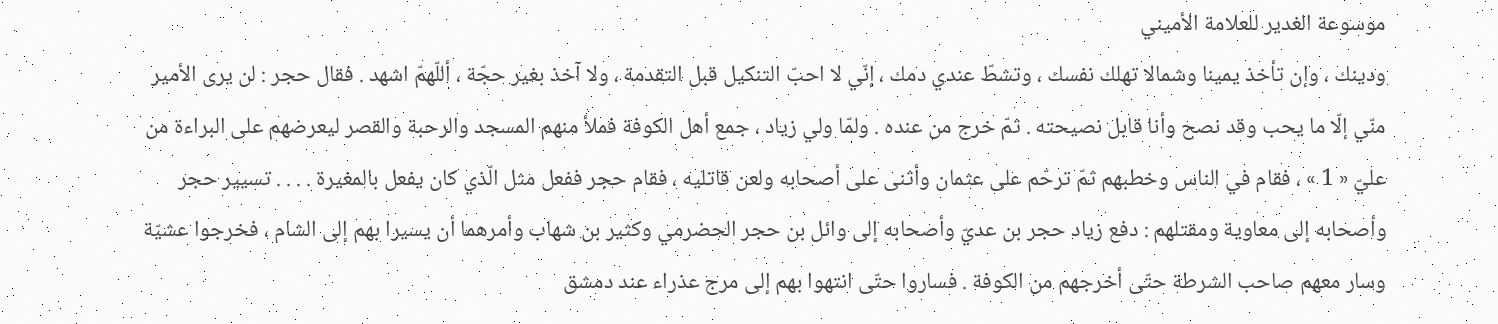موسوعة الغدير للعلامة الأميني
ودينك ، وإن تأخذ يمينا وشمالا تهلك نفسك ، وتشطّ عندي دمك ، إنّي لا احبّ التنكيل قبل التقدمة ، ولا آخذ بغير حجّة ، أللّهمّ اشهد . فقال حجر : لن يرى الأمير منّي إلّا ما يحب وقد نصح وأنا قابل نصيحته . ثمّ خرج من عنده . ولمّا ولي زياد ، جمع أهل الكوفة فملأ منهم المسجد والرحبة والقصر ليعرضهم على البراءة من عليّ « 1 » ، فقام في الناس وخطبهم ثمّ ترحّم على عثمان وأثنى على أصحابه ولعن قاتليه ، فقام حجر ففعل مثل الّذي كان يفعل بالمغيرة . . . . تسيير حجر وأصحابه إلى معاوية ومقتلهم : دفع زياد حجر بن عديّ وأصحابه إلى وائل بن حجر الحضرمي وكثير بن شهاب وأمرهما أن يسيرا بهم إلى الشام ، فخرجوا عشيّة وسار معهم صاحب الشرطة حتّى أخرجهم من الكوفة . فساروا حتّى انتهوا بهم إلى مرج عذراء عند دمشق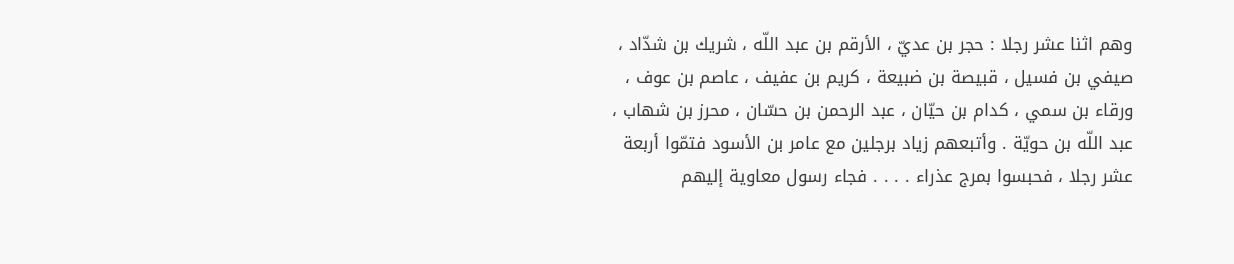وهم اثنا عشر رجلا : حجر بن عديّ ، الأرقم بن عبد اللّه ، شريك بن شدّاد ، صيفي بن فسيل ، قبيصة بن ضبيعة ، كريم بن عفيف ، عاصم بن عوف ، ورقاء بن سمي ، كدام بن حيّان ، عبد الرحمن بن حسّان ، محرز بن شهاب ، عبد اللّه بن حويّة . وأتبعهم زياد برجلين مع عامر بن الأسود فتمّوا أربعة عشر رجلا ، فحبسوا بمرج عذراء . . . . فجاء رسول معاوية إليهم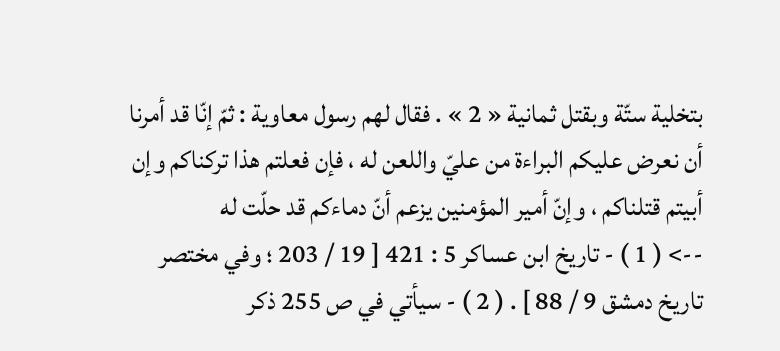بتخلية ستّة وبقتل ثمانية « 2 » . فقال لهم رسول معاوية : ثمّ إنّا قد أمرنا أن نعرض عليكم البراءة من عليّ واللعن له ، فإن فعلتم هذا تركناكم وإن أبيتم قتلناكم ، وإنّ أمير المؤمنين يزعم أنّ دماءكم قد حلّت له
--> ( 1 ) - تاريخ ابن عساكر 5 : 421 [ 19 / 203 ؛ وفي مختصر تاريخ دمشق 9 / 88 ] . ( 2 ) - سيأتي في ص 255 ذكر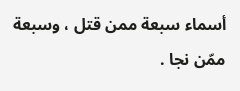أسماء سبعة ممن قتل ، وسبعة ممّن نجا .